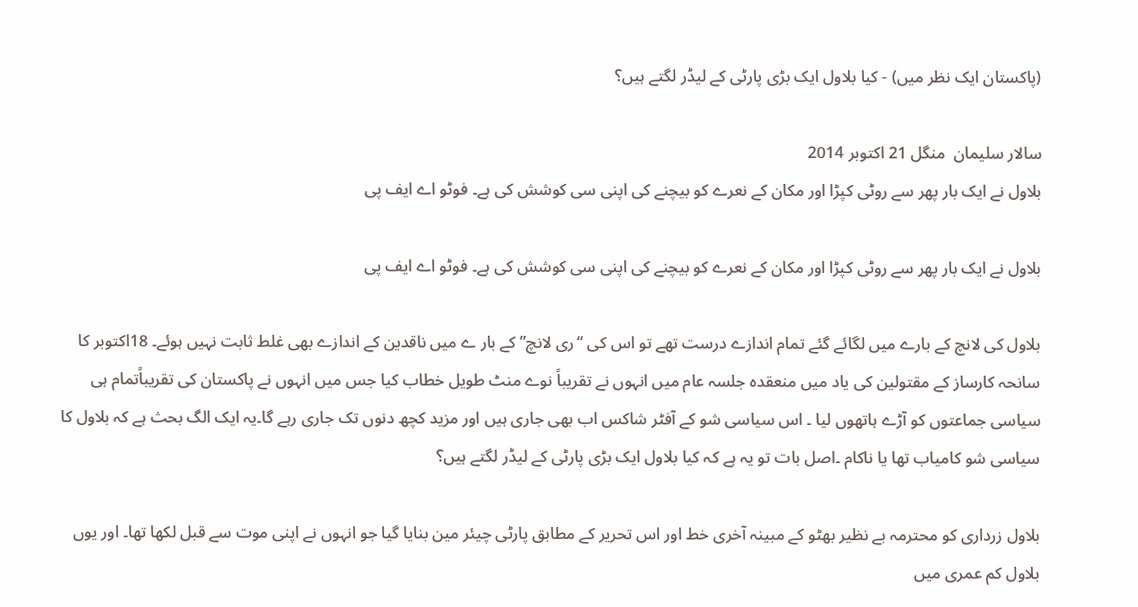(پاکستان ایک نظر میں) - کیا بلاول ایک بڑی پارٹی کے لیڈر لگتے ہیں؟

سالار سلیمان  منگل 21 اکتوبر 2014
بلاول نے ایک بار پھر سے روٹی کپڑا اور مکان کے نعرے کو بیچنے کی اپنی سی کوشش کی ہے۔ فوٹو اے ایف پی

بلاول نے ایک بار پھر سے روٹی کپڑا اور مکان کے نعرے کو بیچنے کی اپنی سی کوشش کی ہے۔ فوٹو اے ایف پی

بلاول کی لانچ کے بارے میں لگائے گئے تمام اندازے درست تھے تو اس کی “ری لانچ” کے بار ے میں ناقدین کے اندازے بھی غلط ثابت نہیں ہوئے۔ 18اکتوبر کا سانحہ کارساز کے مقتولین کی یاد میں منعقدہ جلسہ عام میں انہوں نے تقریباً نوے منٹ طویل خطاب کیا جس میں انہوں نے پاکستان کی تقریباًتمام ہی سیاسی جماعتوں کو آڑے ہاتھوں لیا ۔ اس سیاسی شو کے آفٹر شاکس اب بھی جاری ہیں اور مزید کچھ دنوں تک جاری رہے گا۔یہ ایک الگ بحث ہے کہ بلاول کا سیاسی شو کامیاب تھا یا ناکام ۔اصل بات تو یہ ہے کہ کیا بلاول ایک بڑی پارٹی کے لیڈر لگتے ہیں؟

بلاول زرداری کو محترمہ بے نظیر بھٹو کے مبینہ آخری خط اور اس تحریر کے مطابق پارٹی چیئر مین بنایا گیا جو انہوں نے اپنی موت سے قبل لکھا تھا۔ اور یوں بلاول کم عمری میں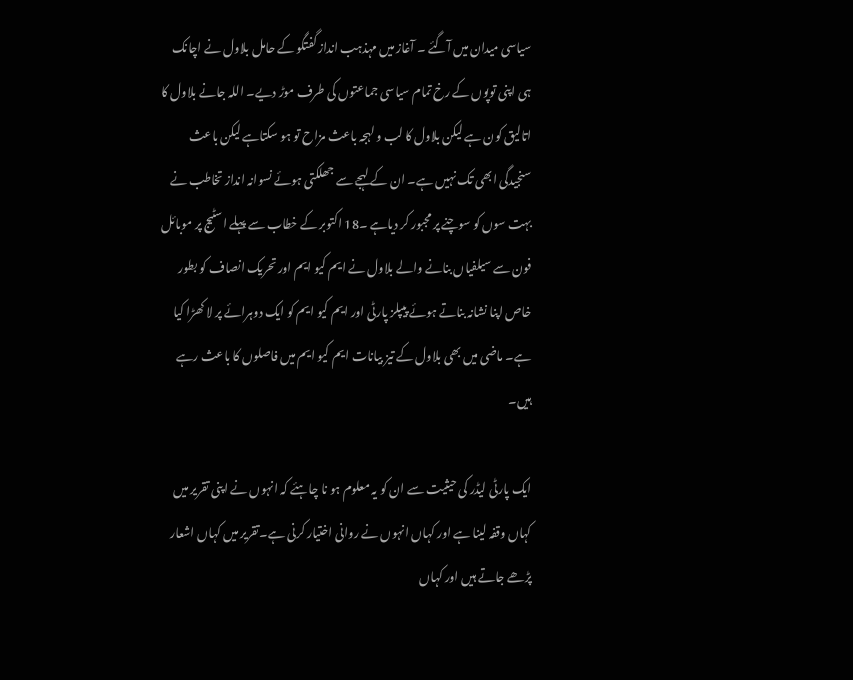سیاسی میدان میں آگئے ۔ آغاز میں مہذہب انداز گفتگو کے حامل بلاول نے اچانک ہی اپنی توپوں کے رخ تمام سیاسی جماعتوں کی طرف موڑ دیے۔ اللہ جانے بلاول کا اتالیق کون ہے لیکن بلاول کا لب و لہجہ باعث مزاح تو ہو سکتاہے لیکن باعث سنجیدگی ابھی تک نہیں ہے۔ ان کے لہجے سے جھلکتی ہوئے نسوانہ انداز تخاطب نے بہت سوں کو سوچنے پر مجبور کر دیاہے ۔18 اکتوبر کے خطاب سے پہلے اسٹیج پر موبائل فون سے سیلفیاں بنانے والے بلاول نے ایم کیو ایم اور تحریک انصاف کو بطور خاص اپنا نشانہ بناتے ہوئے پیپلز پارٹی اور ایم کیو ایم کو ایک دوہرائے پر لا کھڑا کیا ہے۔ ماضی میں بھی بلاول کے تیز بیانات ایم کیو ایم میں فاصلوں کا باعث رہے ہیں۔

ایک پارٹی لیڈر کی حیثیت سے ان کو یہ معلوم ہو نا چاہئے کہ انہوں نے اپنی تقریر میں  کہاں وقفہ لینا ہے اور کہاں انہوں نے روانی اختیار کرنی ہے۔تقریر میں کہاں اشعار پڑھے جاتے ہیں اور کہاں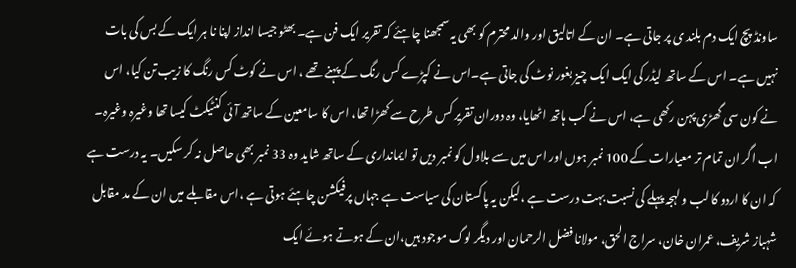ساونڈ پچ ایک دم بلند ی پر جاتی ہے۔ ان کے اتالیق اور والد محترم کو بھی یہ سمجھنا چاہئے کہ تقریر ایک فن ہے۔ بھٹو جیسا انداز اپنا نا ہر ایک کے بس کی بات نہیں ہے۔ اس کے ساتھ لیڈر کی ایک ایک چیز بغور نوٹ کی جاتی ہے۔اس نے کپڑے کس رنگ کے پہنے تھے ، اس نے کوٹ کس رنگ کا زیب تن کیا، اس نے کون سی گھڑی پہن رکھی ہے، اس نے کب ہاتھ اٹھایا، وہ دوران تقریر کس طرح سے کھڑا تھا، اس کا سامعین کے ساتھ آئی کنٹیکٹ کیسا تھا وغیرہ وغیرہ۔ اب اگر ان تمام تر معیارات کے 100 نمبر ہوں اور اس میں سے بلاول کو نمبر دیں تو ایمانداری کے ساتھ شاید وہ 33 نمبر بھی حاصل نہ کر سکیں۔ یہ درست ہے کہ ان کا اردو کا لب و لہجہ پہلے کی نسبت بہت درست ہے ،لیکن یہ پاکستان کی سیاست ہے جہاں پرفیکشن چاہئے ہوتی ہے ،اس مقابلے میں ان کے مد مقابل شہباز شریف، عمران خان، سراج الحق، مولانا فضل الرحمان اور دیگر لوگ موجود ہیں،ان کے ہوتے ہوئے ایک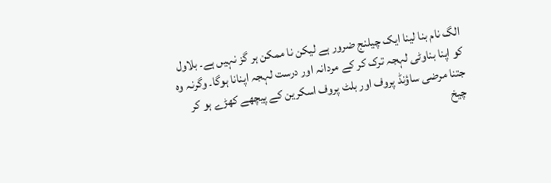الگ نام بنا لینا ایک چیلنج ضرور ہے لیکن نا ممکن ہر گز نہیں ہے۔ بلاول کو اپنا بناوٹی لہجہ ترک کر کے مردانہ اور درست لہجہ اپنانا ہوگا۔ وگرنہ وہ جتنا مرضی ساؤنڈ پروف اور بلٹ پروف اسکرین کے پیچھے کھڑے ہو کر چیخ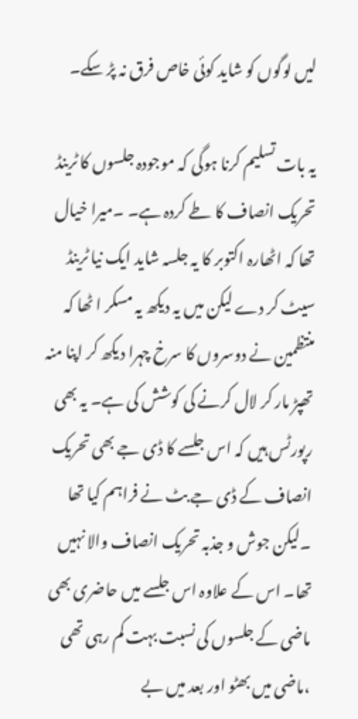لیں لوگوں کو شاید کوئی خاص فرق نہ پڑ سکے۔

یہ بات تسلیم کرنا ہوگی کہ موجودہ جلسوں کا ٹرینڈ تحریک انصاف کا طے کردہ ہے۔ ۔میرا خیال تھا کہ اٹھارہ اکتوبر کا یہ جلسہ شاید ایک نیا ٹرینڈ سیٹ کر دے لیکن میں یہ دیکھ یہ مسکر ا ٹھا کہ منتظمین نے دوسروں کا سرخ چہرا دیکھ کر اپنا منہ تھپڑ مار کر لال کرنے کی کوشش کی ہے۔ یہ بھی رپورٹس ہیں کہ اس جلسے کا ڈی جے بھی تحریک انصاف کے ڈی جے بٹ نے فراہم کیا تھا ۔لیکن جوش و جذبہ تحریک انصاف والا نہیں تھا۔ اس کے علاوہ اس جلسے میں حاضری بھی ماضی کے جلسوں کی نسبت بہت کم رہی تھی ،ماضی میں بھٹو اور بعد میں بے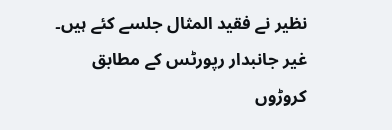نظیر نے فقید المثال جلسے کئے ہیں۔ غیر جانبدار رپورٹس کے مطابق کروڑوں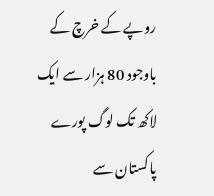روپے کے خرچ کے باوجود 80 ہزار سے ایک لاکھ تک لوگ پورے پاکستان سے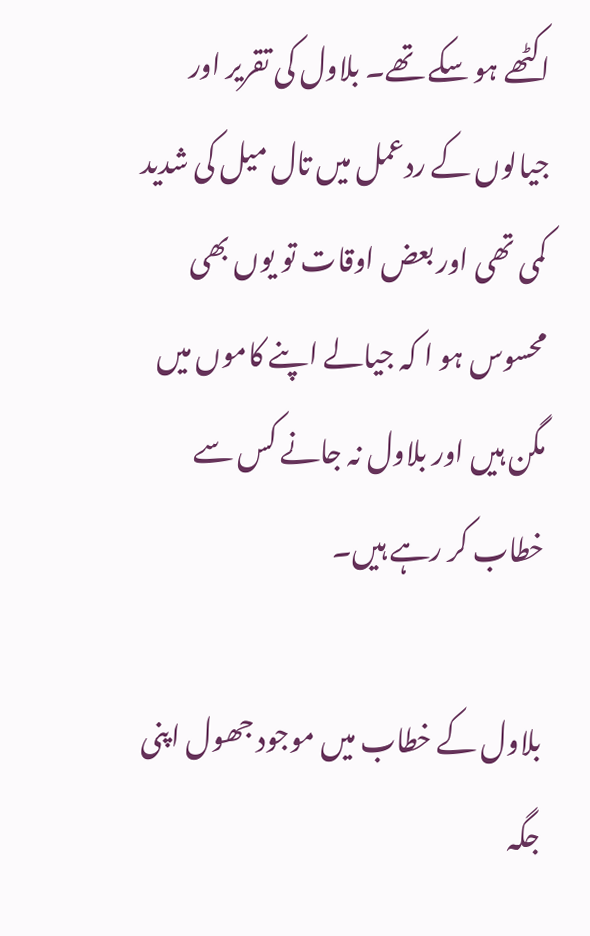اکٹھے ہو سکے تھے۔ بلاول کی تقریر اور جیالوں کے ردعمل میں تال میل کی شدید کمی تھی اور بعض اوقات تو یوں بھی محسوس ہو ا کہ جیالے اپنے کاموں میں مگن ہیں اور بلاول نہ جانے کس سے خطاب کر رہے ہیں۔

بلاول کے خطاب میں موجود جھول اپنی جگہ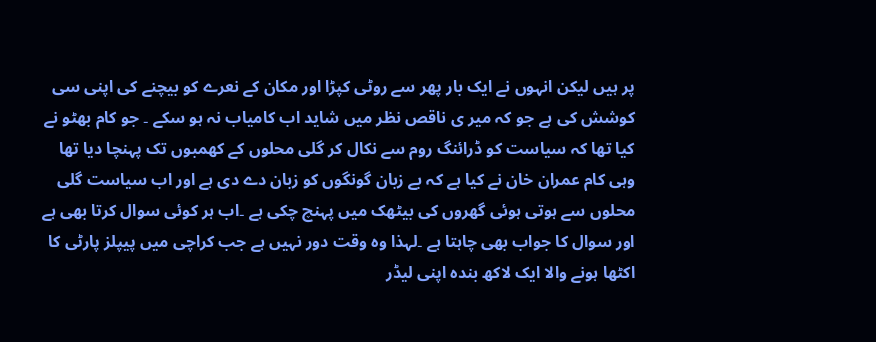پر ہیں لیکن انہوں نے ایک بار پھر سے روٹی کپڑا اور مکان کے نعرے کو بیچنے کی اپنی سی کوشش کی ہے جو کہ میر ی ناقص نظر میں شاید اب کامیاب نہ ہو سکے ۔ جو کام بھٹو نے کیا تھا کہ سیاست کو ڈرائنگ روم سے نکال کر گلی محلوں کے کھمبوں تک پہنچا دیا تھا وہی کام عمران خان نے کیا ہے کہ بے زبان گونگوں کو زبان دے دی ہے اور اب سیاست گلی محلوں سے ہوتی ہوئی گھروں کی بیٹھک میں پہنچ چکی ہے ۔اب ہر کوئی سوال کرتا بھی ہے اور سوال کا جواب بھی چاہتا ہے ۔لہذا وہ وقت دور نہیں ہے جب کراچی میں پیپلز پارٹی کا اکٹھا ہونے والا ایک لاکھ بندہ اپنی لیڈر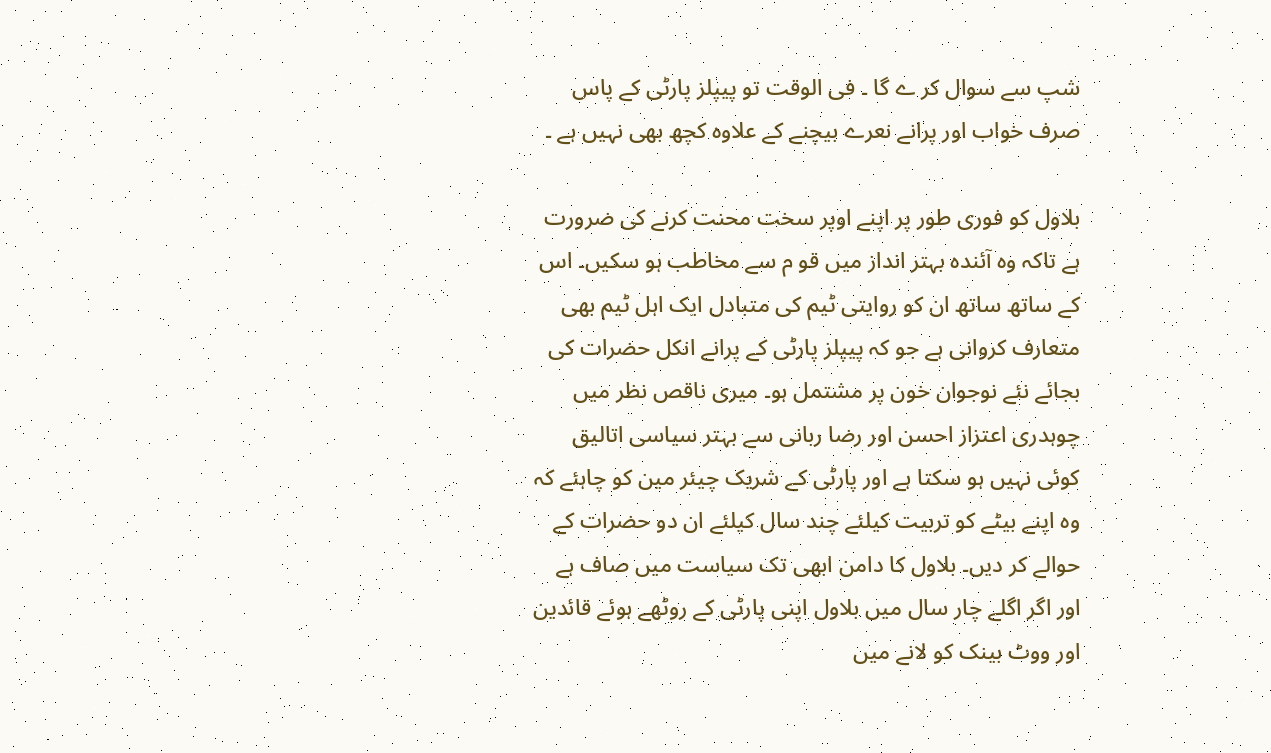شپ سے سوال کر ے گا ۔ فی الوقت تو پیپلز پارٹی کے پاس صرف خواب اور پرانے نعرے بیچنے کے علاوہ کچھ بھی نہیں ہے ۔

بلاول کو فوری طور پر اپنے اوپر سخت محنت کرنے کی ضرورت ہے تاکہ وہ آئندہ بہتر انداز میں قو م سے مخاطب ہو سکیں۔ اس کے ساتھ ساتھ ان کو روایتی ٹیم کی متبادل ایک اہل ٹیم بھی متعارف کروانی ہے جو کہ پیپلز پارٹی کے پرانے انکل حضرات کی بجائے نئے نوجوان خون پر مشتمل ہو۔ میری ناقص نظر میں چوہدری اعتزاز احسن اور رضا ربانی سے بہتر سیاسی اتالیق کوئی نہیں ہو سکتا ہے اور پارٹی کے شریک چیئر مین کو چاہئے کہ وہ اپنے بیٹے کو تربیت کیلئے چند سال کیلئے ان دو حضرات کے حوالے کر دیں۔ بلاول کا دامن ابھی تک سیاست میں صاف ہے اور اگر اگلے چار سال میں بلاول اپنی پارٹی کے روٹھے ہوئے قائدین اور ووٹ بینک کو لانے میں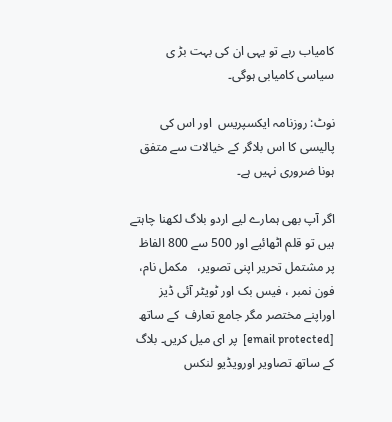کامیاب رہے تو یہی ان کی بہت بڑ ی سیاسی کامیابی ہوگی۔

نوٹ: روزنامہ ایکسپریس  اور اس کی پالیسی کا اس بلاگر کے خیالات سے متفق ہونا ضروری نہیں ہے۔

اگر آپ بھی ہمارے لیے اردو بلاگ لکھنا چاہتے ہیں تو قلم اٹھائیے اور 500 سے 800 الفاظ پر مشتمل تحریر اپنی تصویر،   مکمل نام، فون نمبر ، فیس بک اور ٹویٹر آئی ڈیز اوراپنے مختصر مگر جامع تعارف  کے ساتھ  [email protected]  پر ای میل کریں۔ بلاگ کے ساتھ تصاویر اورویڈیو لنکس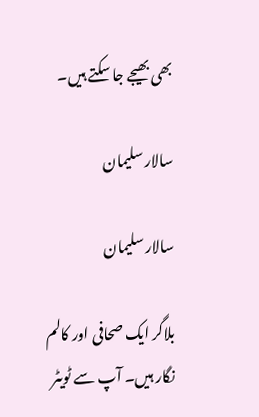بھی بھیجے جا سکتے ہیں۔

سالار سلیمان

سالار سلیمان

بلاگر ایک صحافی اور کالم نگار ہیں۔ آپ سے ٹویٹر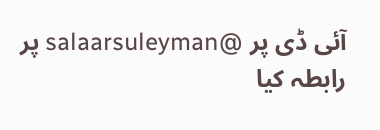آئی ڈی پر @salaarsuleyman پر رابطہ کیا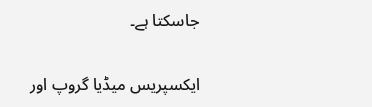جاسکتا ہے۔

ایکسپریس میڈیا گروپ اور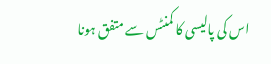اس کی پالیسی کا کمنٹس سے متفق ہونا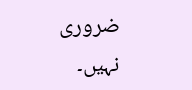ضروری نہیں۔